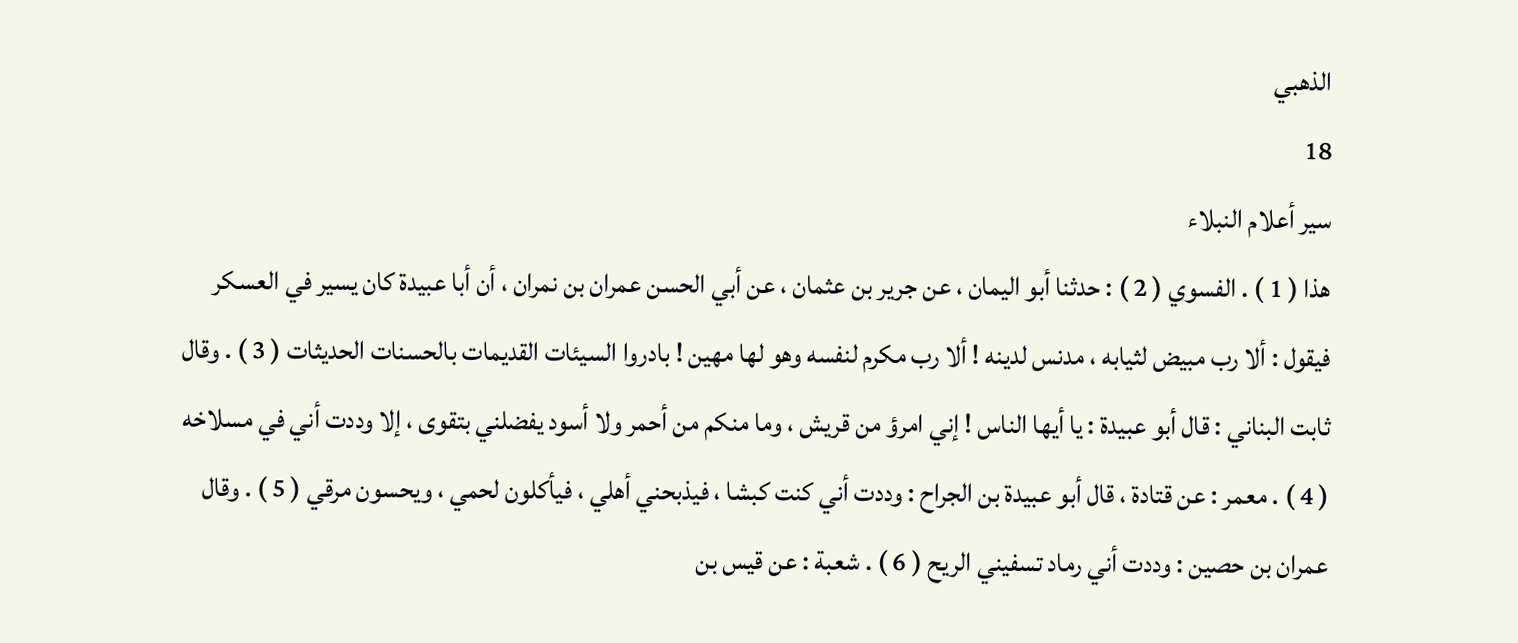الذهبي
18
سير أعلام النبلاء
هذا ( 1 ) . الفسوي ( 2 ) : حدثنا أبو اليمان ، عن جرير بن عثمان ، عن أبي الحسن عمران بن نمران ، أن أبا عبيدة كان يسير في العسكر فيقول : ألا رب مبيض لثيابه ، مدنس لدينه ! ألا رب مكرم لنفسه وهو لها مهين ! بادروا السيئات القديمات بالحسنات الحديثات ( 3 ) . وقال ثابت البناني : قال أبو عبيدة : يا أيها الناس ! إني امرؤ من قريش ، وما منكم من أحمر ولا أسود يفضلني بتقوى ، إلا وددت أني في مسلاخه ( 4 ) . معمر : عن قتادة ، قال أبو عبيدة بن الجراح : وددت أني كنت كبشا ، فيذبحني أهلي ، فيأكلون لحمي ، ويحسون مرقي ( 5 ) . وقال عمران بن حصين : وددت أني رماد تسفيني الريح ( 6 ) . شعبة : عن قيس بن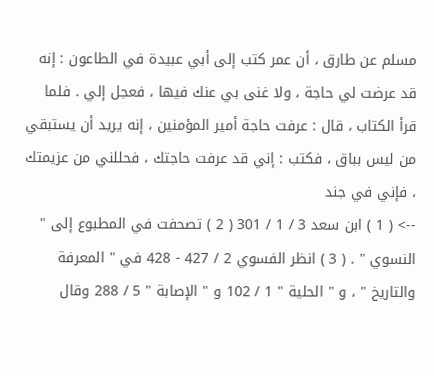مسلم عن طارق ، أن عمر كتب إلى أبي عبيدة في الطاعون : إنه قد عرضت لي حاجة ، ولا غنى بي عنك فيها ، فعجل إلي . فلما قرأ الكتاب ، قال : عرفت حاجة أمير المؤمنين ، إنه يريد أن يستبقي من ليس بباق ، فكتب : إني قد عرفت حاجتك ، فحللني من عزيمتك ، فإني في جند
--> ( 1 ) ابن سعد 3 / 1 / 301 ( 2 ) تصحفت في المطبوع إلى " النسوي " . ( 3 ) انظر الفسوي 2 / 427 - 428 في " المعرفة والتاريخ " ، و " الحلية " 1 / 102 و " الإصابة " 5 / 288 وقال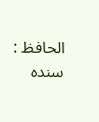الحافظ : سنده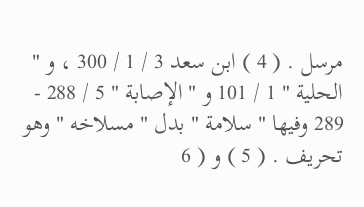مرسل . ( 4 ) ابن سعد 3 / 1 / 300 ، و " الحلية " 1 / 101 و " الإصابة " 5 / 288 - 289 وفيها " سلامة " بدل " مسلاخه " وهو تحريف . ( 5 ) و ( 6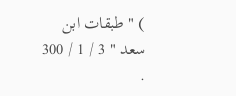) " طبقات ابن سعد " 3 / 1 / 300 .